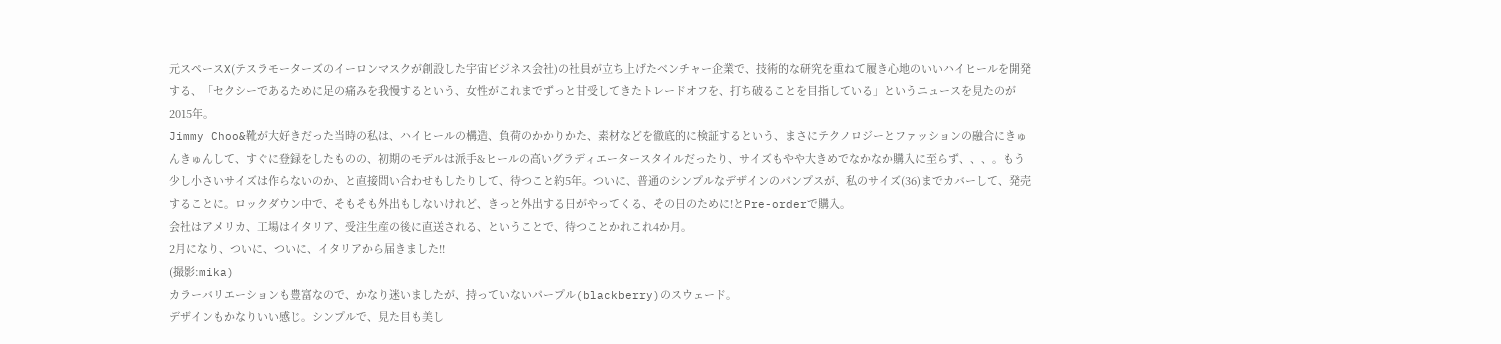元スペースX(テスラモーターズのイーロンマスクが創設した宇宙ビジネス会社)の社員が立ち上げたベンチャー企業で、技術的な研究を重ねて履き心地のいいハイヒールを開発する、「セクシーであるために足の痛みを我慢するという、女性がこれまでずっと甘受してきたトレードオフを、打ち破ることを目指している」というニュースを見たのが2015年。
Jimmy Choo&靴が大好きだった当時の私は、ハイヒールの構造、負荷のかかりかた、素材などを徹底的に検証するという、まさにテクノロジーとファッションの融合にきゅんきゅんして、すぐに登録をしたものの、初期のモデルは派手&ヒールの高いグラディエータースタイルだったり、サイズもやや大きめでなかなか購入に至らず、、、。もう少し小さいサイズは作らないのか、と直接問い合わせもしたりして、待つこと約5年。ついに、普通のシンプルなデザインのパンプスが、私のサイズ(36)までカバーして、発売することに。ロックダウン中で、そもそも外出もしないけれど、きっと外出する日がやってくる、その日のために!とPre-orderで購入。
会社はアメリカ、工場はイタリア、受注生産の後に直送される、ということで、待つことかれこれ4か月。
2月になり、ついに、ついに、イタリアから届きました!!
(撮影:mika)
カラーバリエーションも豊富なので、かなり迷いましたが、持っていないパープル(blackberry)のスウェード。
デザインもかなりいい感じ。シンプルで、見た目も美し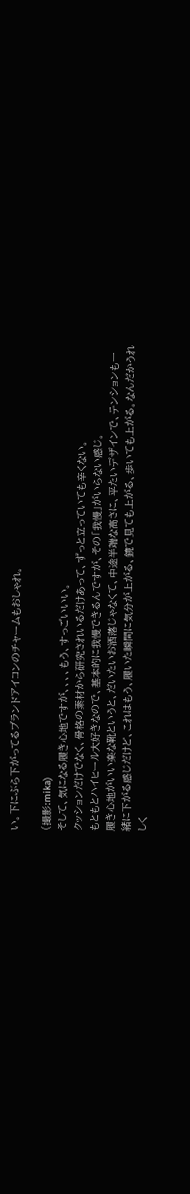い。下にぶら下がってるブランドアイコンのチャームもおしゃれ。

(撮影:mika)
そして、気になる履き心地ですが、、、、もう、すっごいいい。
クッションだけでなく、骨格の素材から研究されいるだけあって、ずっと立っていても辛くない。
もともとハイヒール大好きなので、基本的に我慢できるんですが、その「我慢」がいらない感じ。
履き心地がいい楽な靴というと、だいたいお洒落じゃなくて、中途半端な高さに、平たいデザインで、テンションも一緒に下がる感じだけど、これはもう、履いた瞬間に気分が上がる、鏡で見ても上がる、歩いても上がる。なんだかうれしく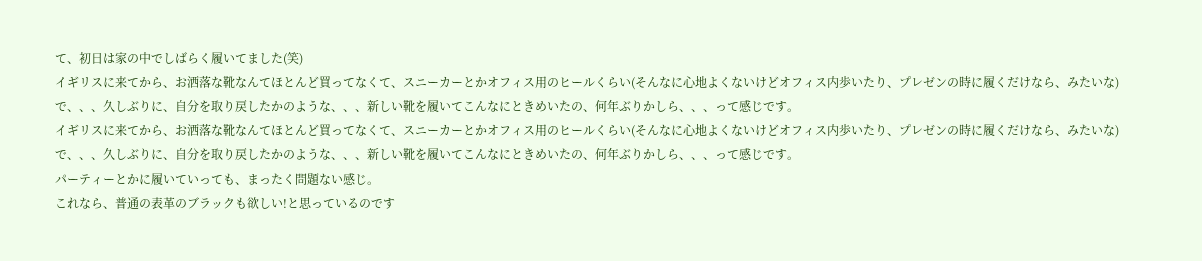て、初日は家の中でしばらく履いてました(笑)
イギリスに来てから、お洒落な靴なんてほとんど買ってなくて、スニーカーとかオフィス用のヒールくらい(そんなに心地よくないけどオフィス内歩いたり、プレゼンの時に履くだけなら、みたいな)で、、、久しぶりに、自分を取り戻したかのような、、、新しい靴を履いてこんなにときめいたの、何年ぶりかしら、、、って感じです。
イギリスに来てから、お洒落な靴なんてほとんど買ってなくて、スニーカーとかオフィス用のヒールくらい(そんなに心地よくないけどオフィス内歩いたり、プレゼンの時に履くだけなら、みたいな)で、、、久しぶりに、自分を取り戻したかのような、、、新しい靴を履いてこんなにときめいたの、何年ぶりかしら、、、って感じです。
パーティーとかに履いていっても、まったく問題ない感じ。
これなら、普通の表革のブラックも欲しい!と思っているのです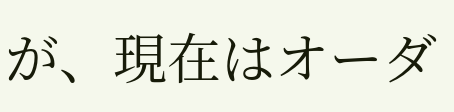が、現在はオーダ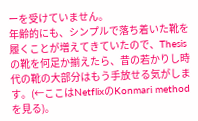ーを受けていません。
年齢的にも、シンプルで落ち着いた靴を履くことが増えてきていたので、Thesisの靴を何足か揃えたら、昔の若かりし時代の靴の大部分はもう手放せる気がします。(←ここはNetflixのKonmari methodを見る)。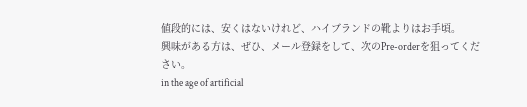値段的には、安くはないけれど、ハイブランドの靴よりはお手頃。
興味がある方は、ぜひ、メール登録をして、次のPre-orderを狙ってください。
in the age of artificial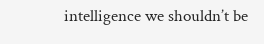intelligence we shouldn’t be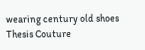wearing century old shoes
Thesis Couture